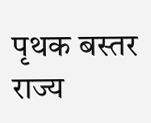पृथक बस्तर राज्य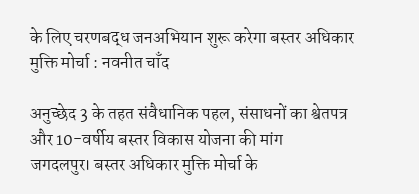के लिए चरणबद्ध जनअभियान शुरू करेगा बस्तर अधिकार मुक्ति मोर्चा : नवनीत चाँद

अनुच्छेद 3 के तहत संवैधानिक पहल, संसाधनों का श्वेतपत्र और 10-वर्षीय बस्तर विकास योजना की मांग
जगदलपुर। बस्तर अधिकार मुक्ति मोर्चा के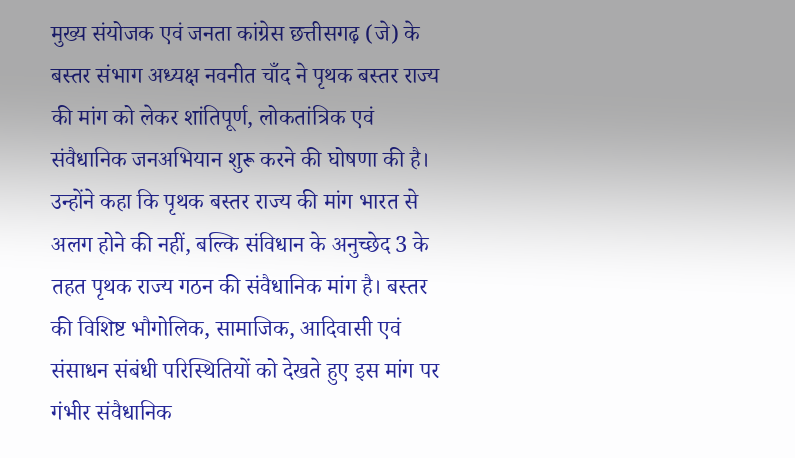मुख्य संयोजक एवं जनता कांग्रेस छत्तीसगढ़ (जे) के बस्तर संभाग अध्यक्ष नवनीत चाँद ने पृथक बस्तर राज्य की मांग को लेकर शांतिपूर्ण, लोकतांत्रिक एवं संवैधानिक जनअभियान शुरू करने की घोषणा की है।
उन्होंने कहा कि पृथक बस्तर राज्य की मांग भारत से अलग होने की नहीं, बल्कि संविधान के अनुच्छेद 3 के तहत पृथक राज्य गठन की संवैधानिक मांग है। बस्तर की विशिष्ट भौगोलिक, सामाजिक, आदिवासी एवं संसाधन संबंधी परिस्थितियों को देखते हुए इस मांग पर गंभीर संवैधानिक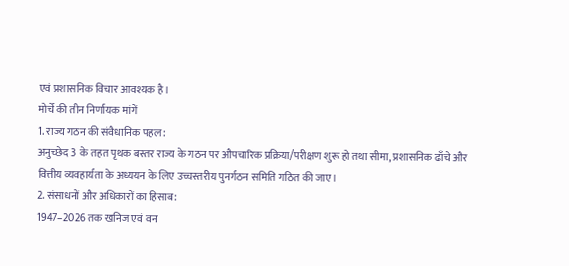एवं प्रशासनिक विचार आवश्यक है।
मोर्चे की तीन निर्णायक मांगें
1. राज्य गठन की संवैधानिक पहल:
अनुच्छेद 3 के तहत पृथक बस्तर राज्य के गठन पर औपचारिक प्रक्रिया/परीक्षण शुरू हो तथा सीमा, प्रशासनिक ढाँचे और वित्तीय व्यवहार्यता के अध्ययन के लिए उच्चस्तरीय पुनर्गठन समिति गठित की जाए।
2. संसाधनों और अधिकारों का हिसाब:
1947–2026 तक खनिज एवं वन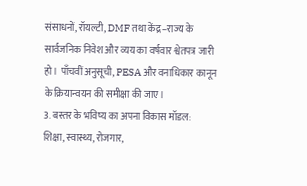संसाधनों, रॉयल्टी, DMF तथा केंद्र–राज्य के सार्वजनिक निवेश और व्यय का वर्षवार श्वेतपत्र जारी हो। पाँचवीं अनुसूची, PESA और वनाधिकार कानून के क्रियान्वयन की समीक्षा की जाए।
3. बस्तर के भविष्य का अपना विकास मॉडल:
शिक्षा, स्वास्थ्य, रोजगार,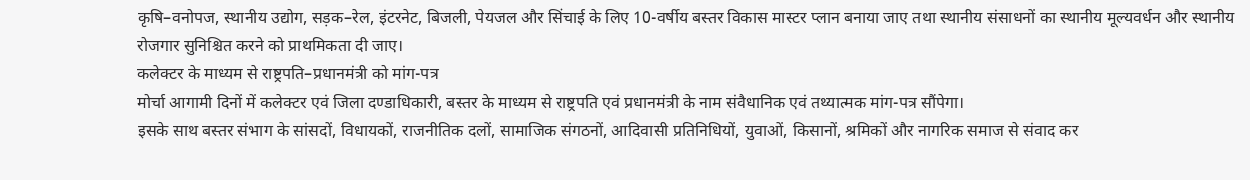कृषि–वनोपज, स्थानीय उद्योग, सड़क–रेल, इंटरनेट, बिजली, पेयजल और सिंचाई के लिए 10-वर्षीय बस्तर विकास मास्टर प्लान बनाया जाए तथा स्थानीय संसाधनों का स्थानीय मूल्यवर्धन और स्थानीय रोजगार सुनिश्चित करने को प्राथमिकता दी जाए।
कलेक्टर के माध्यम से राष्ट्रपति–प्रधानमंत्री को मांग-पत्र
मोर्चा आगामी दिनों में कलेक्टर एवं जिला दण्डाधिकारी, बस्तर के माध्यम से राष्ट्रपति एवं प्रधानमंत्री के नाम संवैधानिक एवं तथ्यात्मक मांग-पत्र सौंपेगा।
इसके साथ बस्तर संभाग के सांसदों, विधायकों, राजनीतिक दलों, सामाजिक संगठनों, आदिवासी प्रतिनिधियों, युवाओं, किसानों, श्रमिकों और नागरिक समाज से संवाद कर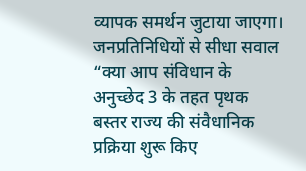व्यापक समर्थन जुटाया जाएगा।
जनप्रतिनिधियों से सीधा सवाल
“क्या आप संविधान के अनुच्छेद 3 के तहत पृथक बस्तर राज्य की संवैधानिक प्रक्रिया शुरू किए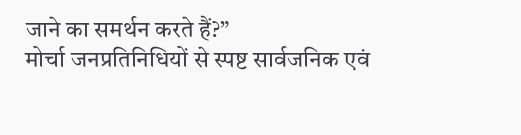जाने का समर्थन करते हैं?”
मोर्चा जनप्रतिनिधियों से स्पष्ट सार्वजनिक एवं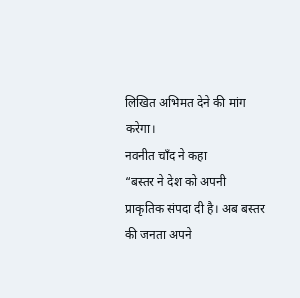लिखित अभिमत देने की मांग करेगा।
नवनीत चाँद ने कहा
“बस्तर ने देश को अपनी प्राकृतिक संपदा दी है। अब बस्तर की जनता अपने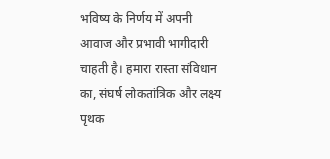भविष्य के निर्णय में अपनी आवाज और प्रभावी भागीदारी चाहती है। हमारा रास्ता संविधान का, संघर्ष लोकतांत्रिक और लक्ष्य पृथक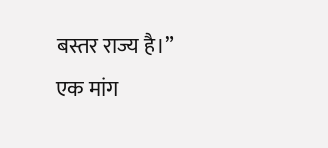बस्तर राज्य है।”
एक मांग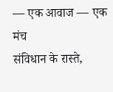— एक आवाज — एक मंच
संविधान के रास्ते,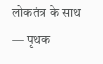लोकतंत्र के साथ — पृथक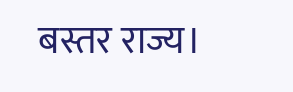बस्तर राज्य।